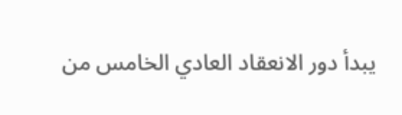يبدأ دور الانعقاد العادي الخامس من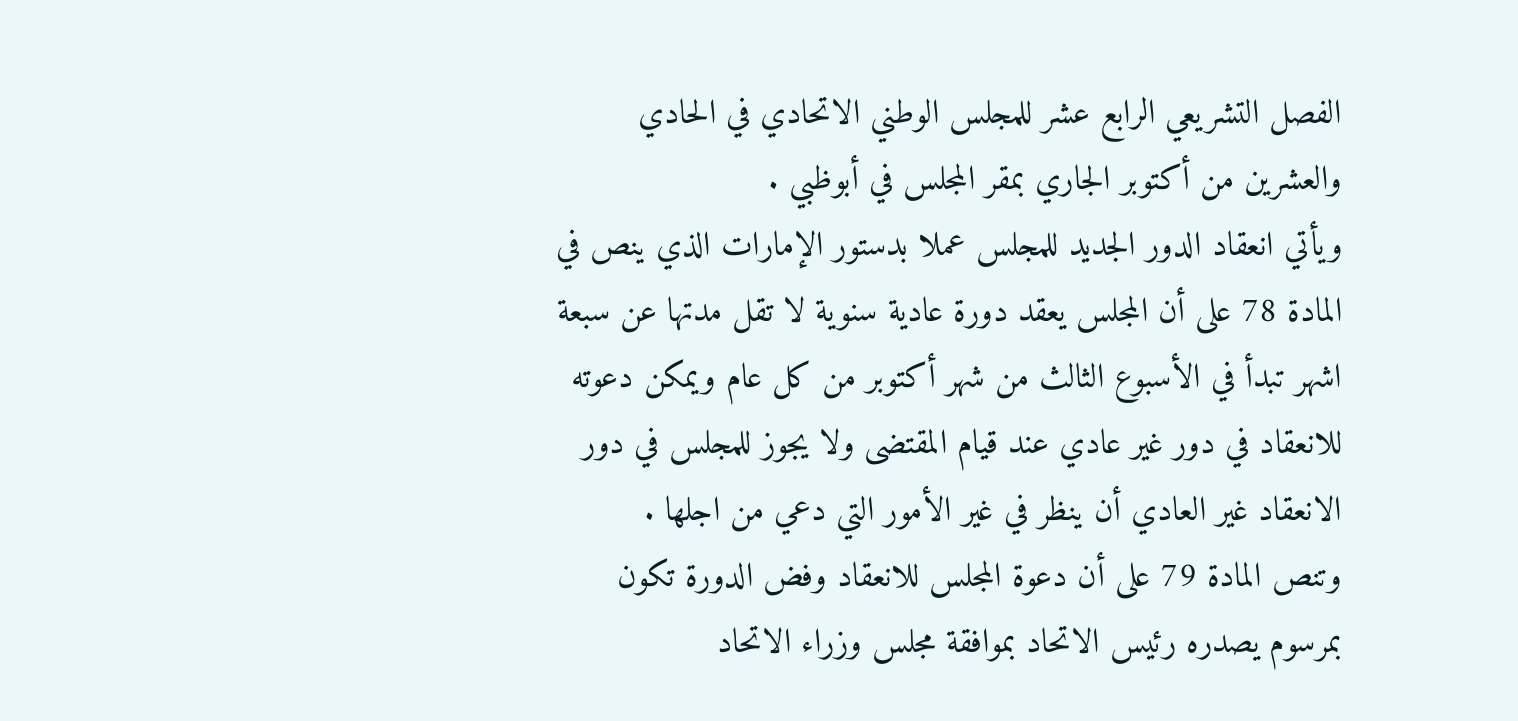الفصل التشريعي الرابع عشر للمجلس الوطني الاتحادي في الحادي والعشرين من أكتوبر الجاري بمقر المجلس في أبوظبي .
ويأتي انعقاد الدور الجديد للمجلس عملا بدستور الإمارات الذي ينص في المادة 78 على أن المجلس يعقد دورة عادية سنوية لا تقل مدتها عن سبعة اشهر تبدأ في الأسبوع الثالث من شهر أكتوبر من كل عام ويمكن دعوته للانعقاد في دور غير عادي عند قيام المقتضى ولا يجوز للمجلس في دور الانعقاد غير العادي أن ينظر في غير الأمور التي دعي من اجلها .
وتنص المادة 79 على أن دعوة المجلس للانعقاد وفض الدورة تكون بمرسوم يصدره رئيس الاتحاد بموافقة مجلس وزراء الاتحاد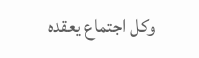وكل اجتماع يعقده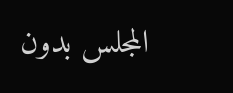المجلس بدون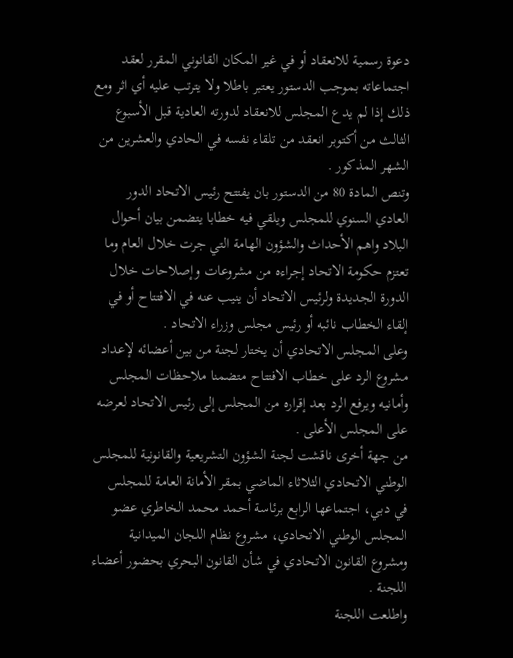دعوة رسمية للانعقاد أو في غير المكان القانوني المقرر لعقد اجتماعاته بموجب الدستور يعتبر باطلا ولا يترتب عليه أي اثر ومع ذلك إذا لم يدع المجلس للانعقاد لدورته العادية قبل الأسبوع الثالث من أكتوبر انعقد من تلقاء نفسه في الحادي والعشرين من الشهر المذكور .
وتنص المادة 80 من الدستور بان يفتتح رئيس الاتحاد الدور العادي السنوي للمجلس ويلقي فيه خطابا يتضمن بيان أحوال البلاد واهم الأحداث والشؤون الهامة التي جرت خلال العام وما تعتزم حكومة الاتحاد إجراءه من مشروعات وإصلاحات خلال الدورة الجديدة ولرئيس الاتحاد أن ينيب عنه في الافتتاح أو في إلقاء الخطاب نائبه أو رئيس مجلس وزراء الاتحاد .
وعلى المجلس الاتحادي أن يختار لجنة من بين أعضائه لإعداد مشروع الرد على خطاب الافتتاح متضمنا ملاحظات المجلس وأمانيه ويرفع الرد بعد إقراره من المجلس إلى رئيس الاتحاد لعرضه على المجلس الأعلى .
من جهة أخرى ناقشت لجنة الشؤون التشريعية والقانونية للمجلس الوطني الاتحادي الثلاثاء الماضي بمقر الأمانة العامة للمجلس في دبي، اجتماعها الرابع برئاسة أحمد محمد الخاطري عضو المجلس الوطني الاتحادي، مشروع نظام اللجان الميدانية ومشروع القانون الاتحادي في شأن القانون البحري بحضور أعضاء اللجنة .
واطلعت اللجنة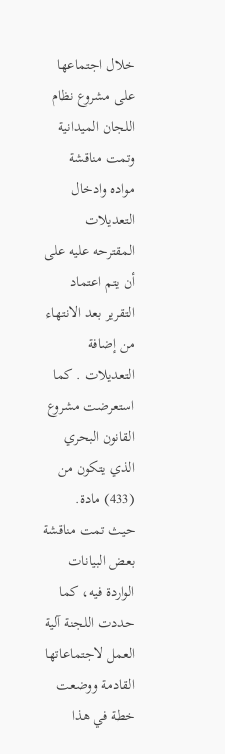خلال اجتماعها على مشروع نظام اللجان الميدانية وتمت مناقشة مواده وادخال التعديلات المقترحه عليه على أن يتم اعتماد التقرير بعد الانتهاء من إضافة التعديلات . كما استعرضت مشروع القانون البحري الذي يتكون من (433) مادة.
حيث تمت مناقشة بعض البيانات الواردة فيه، كما حددت اللجنة آلية العمل لاجتماعاتها القادمة ووضعت خطة في هذا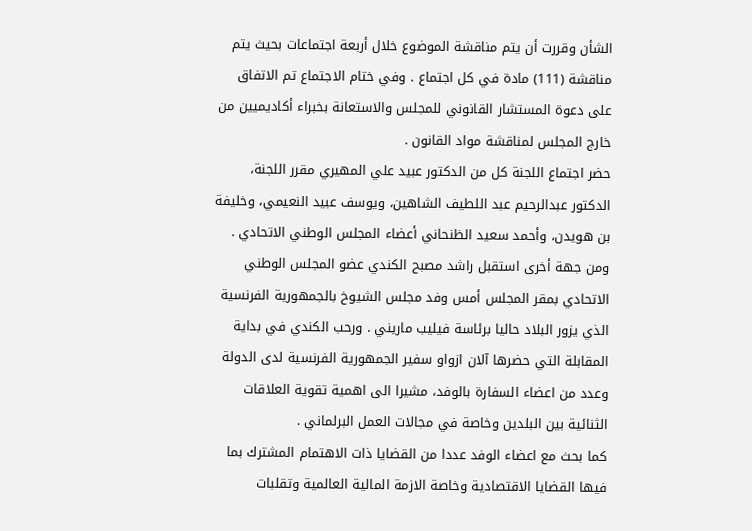الشأن وقررت أن يتم مناقشة الموضوع خلال أربعة اجتماعات بحيث يتم مناقشة (111) مادة في كل اجتماع . وفي ختام الاجتماع تم الاتفاق على دعوة المستشار القانوني للمجلس والاستعانة بخبراء أكاديميين من خارج المجلس لمناقشة مواد القانون .
حضر اجتماع اللجنة كل من الدكتور عبيد علي المهيري مقرر اللجنة، الدكتور عبدالرحيم عبد اللطيف الشاهين، ويوسف عبيد النعيمي، وخليفة بن هويدن، وأحمد سعيد الظنحاني أعضاء المجلس الوطني الاتحادي .
ومن جهة أخرى استقبل راشد مصبح الكندي عضو المجلس الوطني الاتحادي بمقر المجلس أمس وفد مجلس الشيوخ بالجمهورية الفرنسية الذي يزور البلاد حاليا برئاسة فيليب ماريني . ورحب الكندي في بداية المقابلة التي حضرها آلان ازواو سفير الجمهورية الفرنسية لدى الدولة وعدد من اعضاء السفارة بالوفد، مشيرا الى اهمية تقوية العلاقات الثنائية بين البلدين وخاصة في مجالات العمل البرلماني .
كما بحث مع اعضاء الوفد عددا من القضايا ذات الاهتمام المشترك بما فيها القضايا الاقتصادية وخاصة الازمة المالية العالمية وتقلبات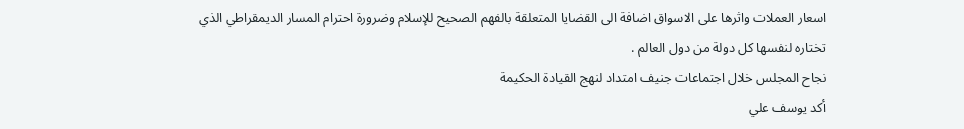اسعار العملات واثرها على الاسواق اضافة الى القضايا المتعلقة بالفهم الصحيح للإسلام وضرورة احترام المسار الديمقراطي الذي تختاره لنفسها كل دولة من دول العالم .
نجاح المجلس خلال اجتماعات جنيف امتداد لنهج القيادة الحكيمة
أكد يوسف علي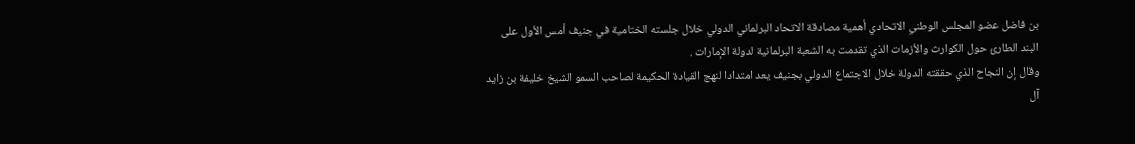بن فاضل عضو المجلس الوطني الاتحادي أهمية مصادقة الاتحاد البرلماني الدولي خلال جلسته الختامية في جنيف أمس الأول على البند الطارئ حول الكوارث والأزمات الذي تقدمت به الشعبة البرلمانية لدولة الإمارات .
وقال إن النجاح الذي حققته الدولة خلال الاجتماع الدولي بجنيف يعد امتدادا لنهج القيادة الحكيمة لصاحب السمو الشيخ خليفة بن زايد آل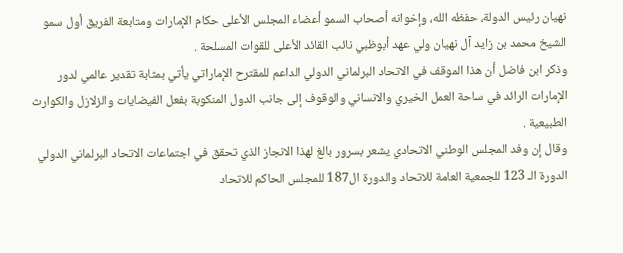نهيان رئيس الدولة، حفظه الله، وإخوانه أصحاب السمو أعضاء المجلس الأعلى حكام الإمارات ومتابعة الفريق أول سمو الشيخ محمد بن زايد آل نهيان ولي عهد أبوظبي نائب القائد الأعلى للقوات المسلحة .
وذكر ابن فاضل أن هذا الموقف في الاتحاد البرلماني الدولي الداعم للمقترح الإماراتي يأتي بمثابة تقدير عالمي لدور الإمارات الرائد في ساحة العمل الخيري والانساني والوقوف إلى جانب الدول المنكوبة بفعل الفيضايات والزلازل والكوارث الطبيعية .
وقال إن وفد المجلس الوطني الاتحادي يشعر بسرور بالغ لهذا الانجاز الذي تحقق في اجتماعات الاتحاد البرلماني الدولي الدورة الـ 123 للجمعية العامة للاتحاد والدورة ال187 للمجلس الحاكم للاتحاد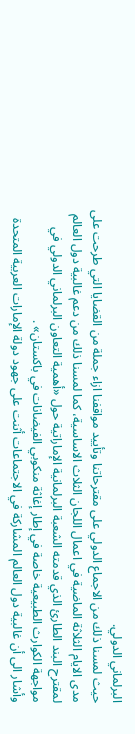البرلماني الدولي.
حيث لمسنا ذلك من الاجماع الدولي على مقترحاتنا وتأييد مواقفنا ازاء جملة من القضايا التي طرحت على مدى الايام الثلاثة الماضية في اعمال اللجان الثلاث الاساسية، كما لمسنا ذلك من دعم غالبية دول العالم لمقترح البند الطارئ الذي قدمته الشعبة البرلمانية الإماراتية حول «أهمية التعاون البرلماني الدولي في مواجهة الكوارث الطبيعية خاصة في إطار إغاثة منكوبي الفيضانات في باكستان» .
وأشار الى أن غالبية دول العالم المشاركة في الاجتماعات أثنت على جهود دولة الإمارات العربية المتحدة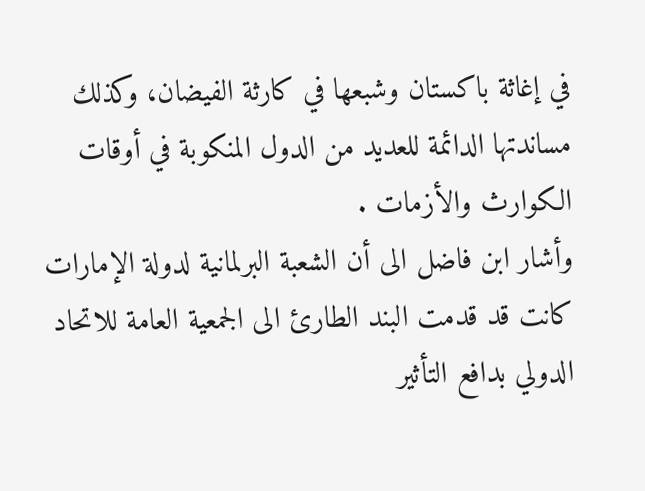في إغاثة باكستان وشبعها في كارثة الفيضان، وكذلك مساندتها الدائمة للعديد من الدول المنكوبة في أوقات الكوارث والأزمات .
وأشار ابن فاضل الى أن الشعبة البرلمانية لدولة الإمارات كانت قد قدمت البند الطارئ الى الجمعية العامة للاتحاد الدولي بدافع التأثير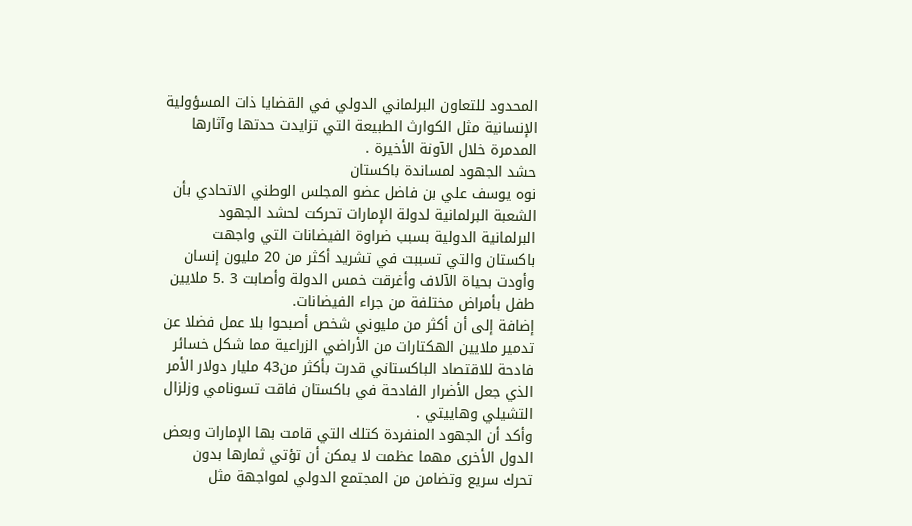المحدود للتعاون البرلماني الدولي في القضايا ذات المسؤولية الإنسانية مثل الكوارث الطبيعة التي تزايدت حدتها وآثارها المدمرة خلال الآونة الأخيرة .
حشد الجهود لمساندة باكستان
نوه يوسف علي بن فاضل عضو المجلس الوطني الاتحادي بأن الشعبة البرلمانية لدولة الإمارات تحركت لحشد الجهود البرلمانية الدولية بسبب ضراوة الفيضانات التي واجهت باكستان والتي تسببت في تشريد أكثر من 20 مليون إنسان وأودت بحياة الآلاف وأغرقت خمس الدولة وأصابت 3 .5 ملايين طفل بأمراض مختلفة من جراء الفيضانات.
إضافة إلى أن أكثر من مليوني شخص أصبحوا بلا عمل فضلا عن تدمير ملايين الهكتارات من الأراضي الزراعية مما شكل خسائر فادحة للاقتصاد الباكستاني قدرت بأكثر من43 مليار دولار الأمر الذي جعل الأضرار الفادحة في باكستان فاقت تسونامي وزلزال التشيلي وهاييتي .
وأكد أن الجهود المنفردة كتلك التي قامت بها الإمارات وبعض الدول الأخرى مهما عظمت لا يمكن أن تؤتي ثمارها بدون تحرك سريع وتضامن من المجتمع الدولي لمواجهة مثل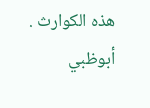هذه الكوارث .
أبوظبي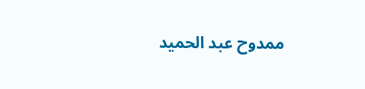ممدوح عبد الحميد